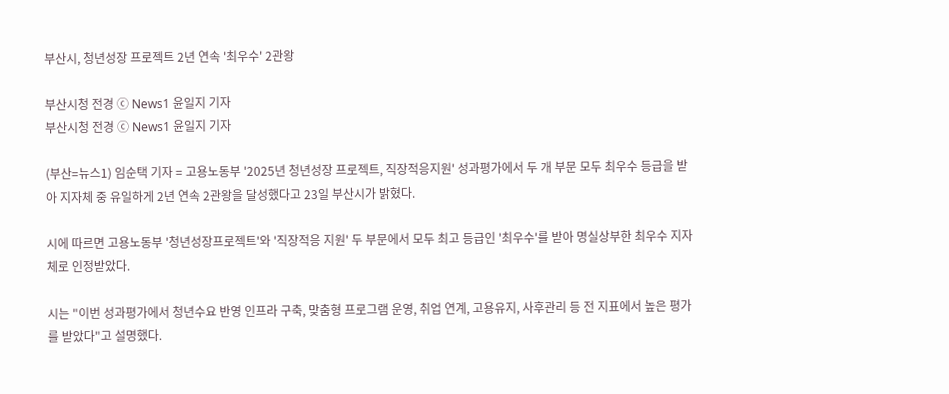부산시, 청년성장 프로젝트 2년 연속 '최우수' 2관왕

부산시청 전경 ⓒ News1 윤일지 기자
부산시청 전경 ⓒ News1 윤일지 기자

(부산=뉴스1) 임순택 기자 = 고용노동부 '2025년 청년성장 프로젝트, 직장적응지원' 성과평가에서 두 개 부문 모두 최우수 등급을 받아 지자체 중 유일하게 2년 연속 2관왕을 달성했다고 23일 부산시가 밝혔다.

시에 따르면 고용노동부 '청년성장프로젝트'와 '직장적응 지원' 두 부문에서 모두 최고 등급인 '최우수'를 받아 명실상부한 최우수 지자체로 인정받았다.

시는 "이번 성과평가에서 청년수요 반영 인프라 구축, 맞춤형 프로그램 운영, 취업 연계, 고용유지, 사후관리 등 전 지표에서 높은 평가를 받았다"고 설명했다.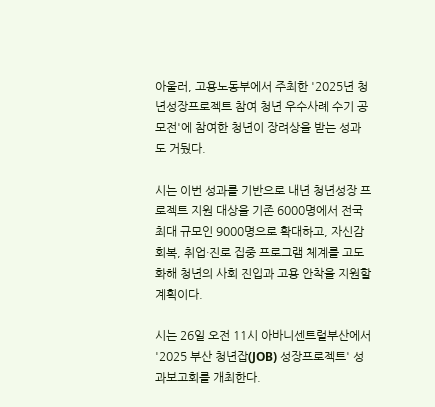아울러, 고용노동부에서 주최한 '2025년 청년성장프로젝트 참여 청년 우수사례 수기 공모전'에 참여한 청년이 장려상을 받는 성과도 거뒀다.

시는 이번 성과를 기반으로 내년 청년성장 프로젝트 지원 대상을 기존 6000명에서 전국 최대 규모인 9000명으로 확대하고, 자신감 회복, 취업·진로 집중 프로그램 체계를 고도화해 청년의 사회 진입과 고용 안착을 지원할 계획이다.

시는 26일 오전 11시 아바니센트럴부산에서 '2025 부산 청년잡(JOB) 성장프로젝트' 성과보고회를 개최한다.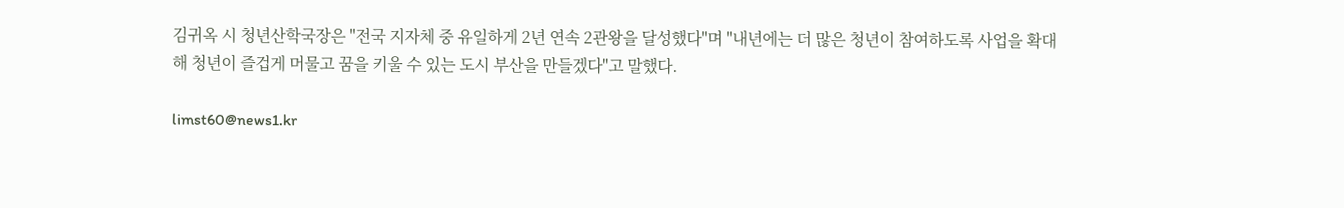김귀옥 시 청년산학국장은 "전국 지자체 중 유일하게 2년 연속 2관왕을 달성했다"며 "내년에는 더 많은 청년이 참여하도록 사업을 확대해 청년이 즐겁게 머물고 꿈을 키울 수 있는 도시 부산을 만들겠다"고 말했다.

limst60@news1.kr